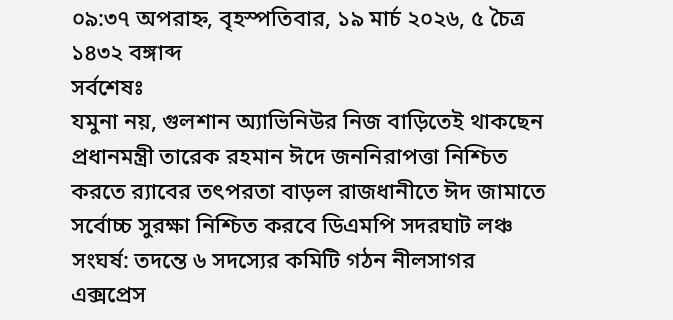০৯:৩৭ অপরাহ্ন, বৃহস্পতিবার, ১৯ মার্চ ২০২৬, ৫ চৈত্র ১৪৩২ বঙ্গাব্দ
সর্বশেষঃ
যমুনা নয়, গুলশান অ্যাভিনিউর নিজ বাড়িতেই থাকছেন প্রধানমন্ত্রী তারেক রহমান ঈদে জননিরাপত্তা নিশ্চিত করতে র‍্যাবের তৎপরতা বাড়ল রাজধানীতে ঈদ জামাতে সর্বোচ্চ সুরক্ষা নিশ্চিত করবে ডিএমপি সদরঘাট লঞ্চ সংঘর্ষ: তদন্তে ৬ সদস্যের কমিটি গঠন নীলসাগর এক্সপ্রেস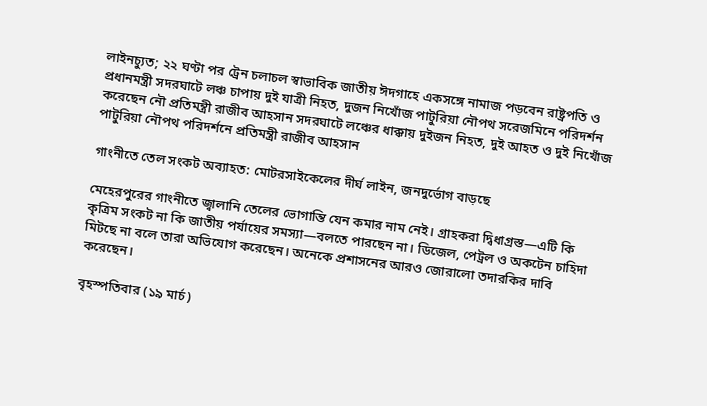লাইনচ্যুত; ২২ ঘণ্টা পর ট্রেন চলাচল স্বাভাবিক জাতীয় ঈদগাহে একসঙ্গে নামাজ পড়বেন রাষ্ট্রপতি ও প্রধানমন্ত্রী সদরঘাটে লঞ্চ চাপায় দুই যাত্রী নিহত, দুজন নিখোঁজ পাটুরিয়া নৌপথ সরেজমিনে পরিদর্শন করেছেন নৌ প্রতিমন্ত্রী রাজীব আহসান সদরঘাটে লঞ্চের ধাক্কায় দুইজন নিহত, দুই আহত ও দুই নিখোঁজ পাটুরিয়া নৌপথ পরিদর্শনে প্রতিমন্ত্রী রাজীব আহসান

গাংনীতে তেল সংকট অব্যাহত: মোটরসাইকেলের দীর্ঘ লাইন, জনদুর্ভোগ বাড়ছে

মেহেরপুরের গাংনীতে জ্বালানি তেলের ভোগান্তি যেন কমার নাম নেই। গ্রাহকরা দ্বিধাগ্রস্ত—এটি কি কৃত্রিম সংকট না কি জাতীয় পর্যায়ের সমস্যা—বলতে পারছেন না। ডিজেল, পেট্রল ও অকটেন চাহিদা মিটছে না বলে তারা অভিযোগ করেছেন। অনেকে প্রশাসনের আরও জোরালো তদারকির দাবি করেছেন।

বৃহস্পতিবার (১৯ মার্চ)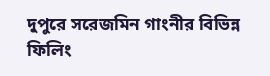দুপুরে সরেজমিন গাংনীর বিভিন্ন ফিলিং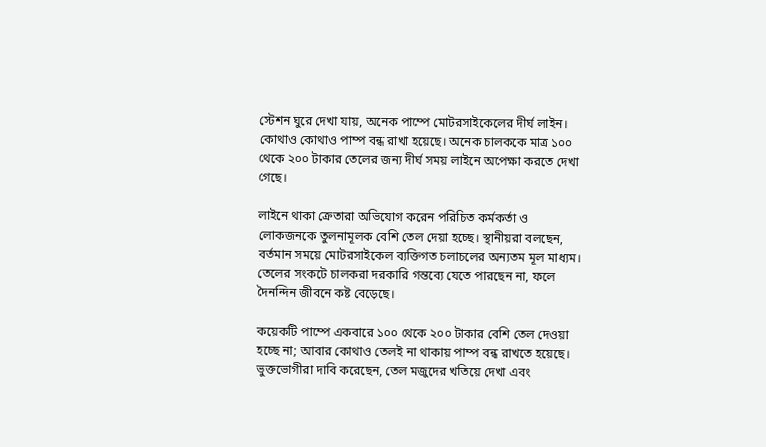স্টেশন ঘুরে দেখা যায়, অনেক পাম্পে মোটরসাইকেলের দীর্ঘ লাইন। কোথাও কোথাও পাম্প বন্ধ রাখা হয়েছে। অনেক চালককে মাত্র ১০০ থেকে ২০০ টাকার তেলের জন্য দীর্ঘ সময় লাইনে অপেক্ষা করতে দেখা গেছে।

লাইনে থাকা ক্রেতারা অভিযোগ করেন পরিচিত কর্মকর্তা ও লোকজনকে তুলনামূলক বেশি তেল দেয়া হচ্ছে। স্থানীয়রা বলছেন, বর্তমান সময়ে মোটরসাইকেল ব্যক্তিগত চলাচলের অন্যতম মূল মাধ্যম। তেলের সংকটে চালকরা দরকারি গন্তব্যে যেতে পারছেন না, ফলে দৈনন্দিন জীবনে কষ্ট বেড়েছে।

কয়েকটি পাম্পে একবারে ১০০ থেকে ২০০ টাকার বেশি তেল দেওয়া হচ্ছে না; আবার কোথাও তেলই না থাকায় পাম্প বন্ধ রাখতে হয়েছে। ভুক্তভোগীরা দাবি করেছেন, তেল মজুদের খতিয়ে দেখা এবং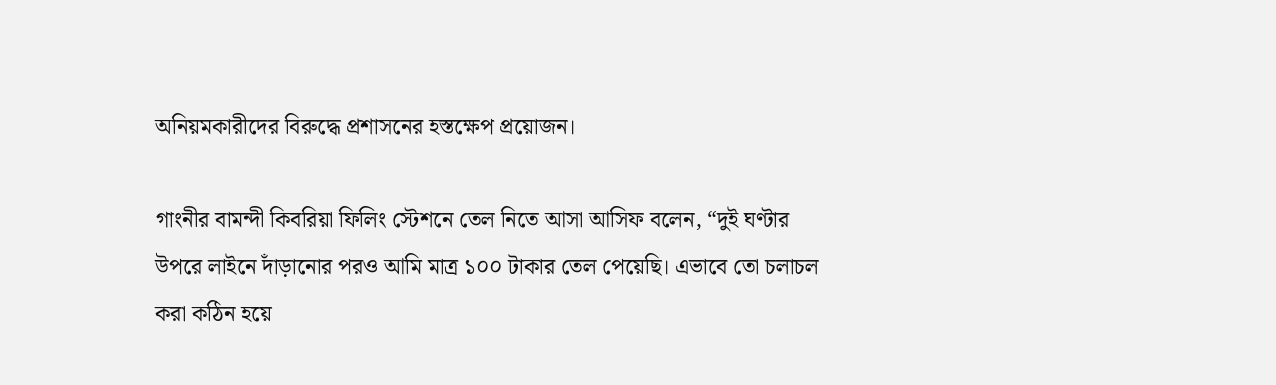অনিয়মকারীদের বিরুদ্ধে প্রশাসনের হস্তক্ষেপ প্রয়োজন।

গাংনীর বামন্দী কিবরিয়া ফিলিং স্টেশনে তেল নিতে আসা আসিফ বলেন, “দুই ঘণ্টার উপরে লাইনে দাঁড়ানোর পরও আমি মাত্র ১০০ টাকার তেল পেয়েছি। এভাবে তো চলাচল করা কঠিন হয়ে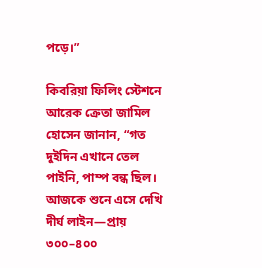পড়ে।”

কিবরিয়া ফিলিং স্টেশনে আরেক ক্রেতা জামিল হোসেন জানান, “গত দুইদিন এখানে তেল পাইনি, পাম্প বন্ধ ছিল। আজকে শুনে এসে দেখি দীর্ঘ লাইন—প্রায় ৩০০–৪০০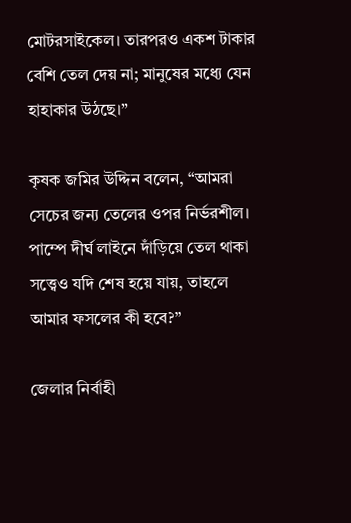মোটরসাইকেল। তারপরও একশ টাকার বেশি তেল দেয় না; মানুষের মধ্যে যেন হাহাকার উঠছে।”

কৃষক জমির উদ্দিন বলেন, “আমরা সেচের জন্য তেলের ওপর নির্ভরশীল। পাম্পে দীর্ঘ লাইনে দাঁড়িয়ে তেল থাকা সত্ত্বেও যদি শেষ হয়ে যায়, তাহলে আমার ফসলের কী হবে?”

জেলার নির্বাহী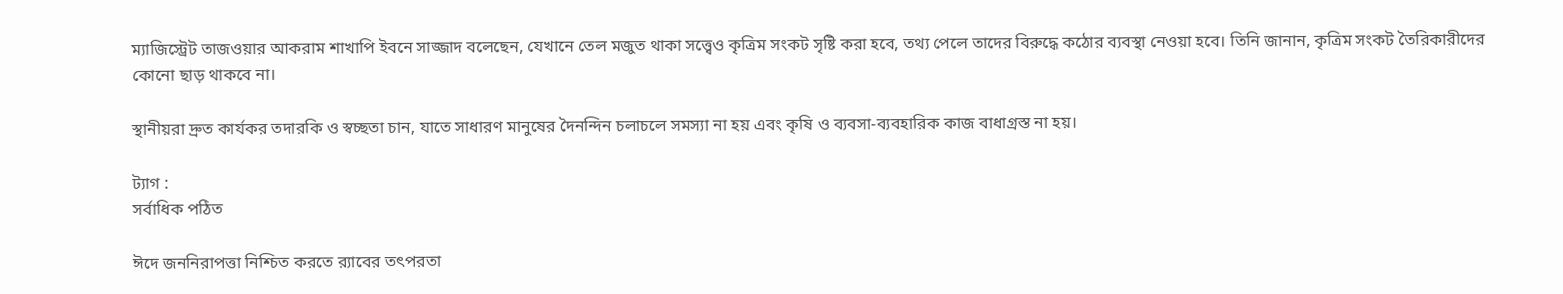ম্যাজিস্ট্রেট তাজওয়ার আকরাম শাখাপি ইবনে সাজ্জাদ বলেছেন, যেখানে তেল মজুত থাকা সত্ত্বেও কৃত্রিম সংকট সৃষ্টি করা হবে, তথ্য পেলে তাদের বিরুদ্ধে কঠোর ব্যবস্থা নেওয়া হবে। তিনি জানান, কৃত্রিম সংকট তৈরিকারীদের কোনো ছাড় থাকবে না।

স্থানীয়রা দ্রুত কার্যকর তদারকি ও স্বচ্ছতা চান, যাতে সাধারণ মানুষের দৈনন্দিন চলাচলে সমস্যা না হয় এবং কৃষি ও ব্যবসা-ব্যবহারিক কাজ বাধাগ্রস্ত না হয়।

ট্যাগ :
সর্বাধিক পঠিত

ঈদে জননিরাপত্তা নিশ্চিত করতে র‍্যাবের তৎপরতা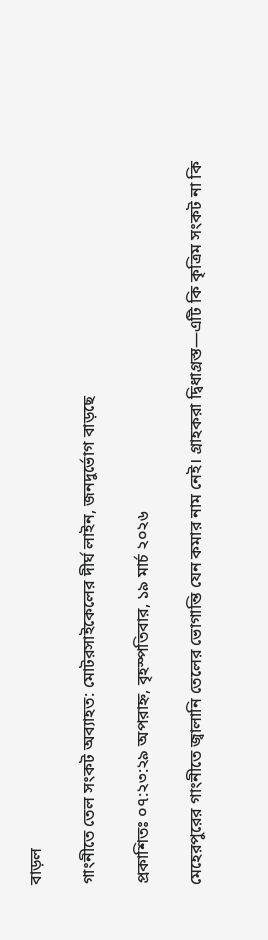বাড়ল

গাংনীতে তেল সংকট অব্যাহত: মোটরসাইকেলের দীর্ঘ লাইন, জনদুর্ভোগ বাড়ছে

প্রকাশিতঃ ০৭:২৩:২৯ অপরাহ্ন, বৃহস্পতিবার, ১৯ মার্চ ২০২৬

মেহেরপুরের গাংনীতে জ্বালানি তেলের ভোগান্তি যেন কমার নাম নেই। গ্রাহকরা দ্বিধাগ্রস্ত—এটি কি কৃত্রিম সংকট না কি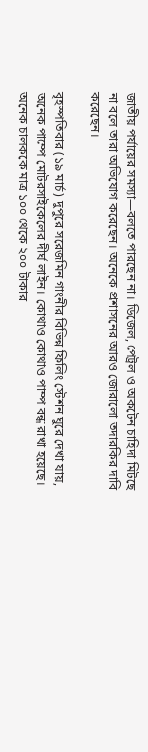জাতীয় পর্যায়ের সমস্যা—বলতে পারছেন না। ডিজেল, পেট্রল ও অকটেন চাহিদা মিটছে না বলে তারা অভিযোগ করেছেন। অনেকে প্রশাসনের আরও জোরালো তদারকির দাবি করেছেন।

বৃহস্পতিবার (১৯ মার্চ) দুপুরে সরেজমিন গাংনীর বিভিন্ন ফিলিং স্টেশন ঘুরে দেখা যায়, অনেক পাম্পে মোটরসাইকেলের দীর্ঘ লাইন। কোথাও কোথাও পাম্প বন্ধ রাখা হয়েছে। অনেক চালককে মাত্র ১০০ থেকে ২০০ টাকার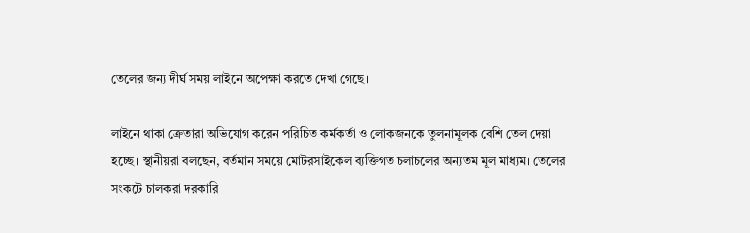তেলের জন্য দীর্ঘ সময় লাইনে অপেক্ষা করতে দেখা গেছে।

লাইনে থাকা ক্রেতারা অভিযোগ করেন পরিচিত কর্মকর্তা ও লোকজনকে তুলনামূলক বেশি তেল দেয়া হচ্ছে। স্থানীয়রা বলছেন, বর্তমান সময়ে মোটরসাইকেল ব্যক্তিগত চলাচলের অন্যতম মূল মাধ্যম। তেলের সংকটে চালকরা দরকারি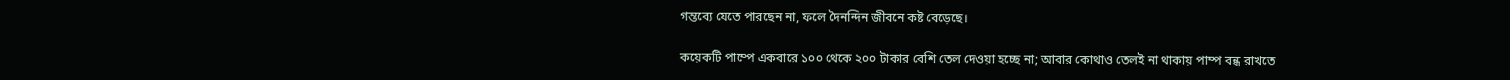গন্তব্যে যেতে পারছেন না, ফলে দৈনন্দিন জীবনে কষ্ট বেড়েছে।

কয়েকটি পাম্পে একবারে ১০০ থেকে ২০০ টাকার বেশি তেল দেওয়া হচ্ছে না; আবার কোথাও তেলই না থাকায় পাম্প বন্ধ রাখতে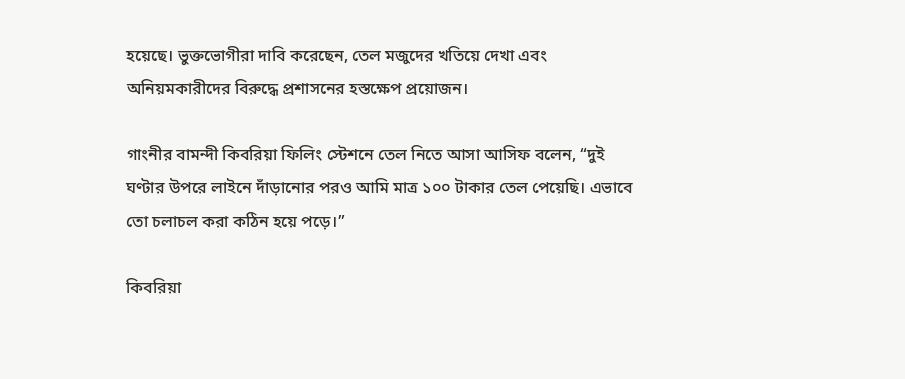হয়েছে। ভুক্তভোগীরা দাবি করেছেন, তেল মজুদের খতিয়ে দেখা এবং অনিয়মকারীদের বিরুদ্ধে প্রশাসনের হস্তক্ষেপ প্রয়োজন।

গাংনীর বামন্দী কিবরিয়া ফিলিং স্টেশনে তেল নিতে আসা আসিফ বলেন, “দুই ঘণ্টার উপরে লাইনে দাঁড়ানোর পরও আমি মাত্র ১০০ টাকার তেল পেয়েছি। এভাবে তো চলাচল করা কঠিন হয়ে পড়ে।”

কিবরিয়া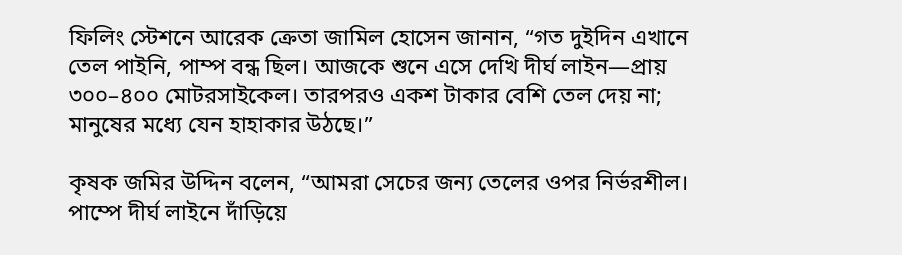ফিলিং স্টেশনে আরেক ক্রেতা জামিল হোসেন জানান, “গত দুইদিন এখানে তেল পাইনি, পাম্প বন্ধ ছিল। আজকে শুনে এসে দেখি দীর্ঘ লাইন—প্রায় ৩০০–৪০০ মোটরসাইকেল। তারপরও একশ টাকার বেশি তেল দেয় না; মানুষের মধ্যে যেন হাহাকার উঠছে।”

কৃষক জমির উদ্দিন বলেন, “আমরা সেচের জন্য তেলের ওপর নির্ভরশীল। পাম্পে দীর্ঘ লাইনে দাঁড়িয়ে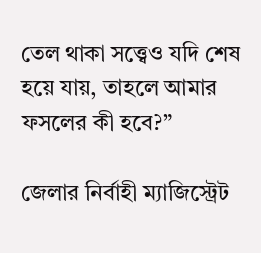তেল থাকা সত্ত্বেও যদি শেষ হয়ে যায়, তাহলে আমার ফসলের কী হবে?”

জেলার নির্বাহী ম্যাজিস্ট্রেট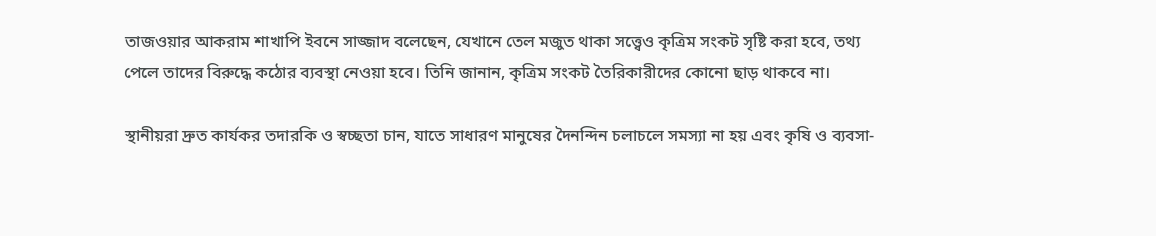তাজওয়ার আকরাম শাখাপি ইবনে সাজ্জাদ বলেছেন, যেখানে তেল মজুত থাকা সত্ত্বেও কৃত্রিম সংকট সৃষ্টি করা হবে, তথ্য পেলে তাদের বিরুদ্ধে কঠোর ব্যবস্থা নেওয়া হবে। তিনি জানান, কৃত্রিম সংকট তৈরিকারীদের কোনো ছাড় থাকবে না।

স্থানীয়রা দ্রুত কার্যকর তদারকি ও স্বচ্ছতা চান, যাতে সাধারণ মানুষের দৈনন্দিন চলাচলে সমস্যা না হয় এবং কৃষি ও ব্যবসা-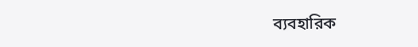ব্যবহারিক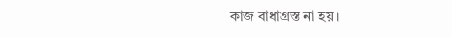কাজ বাধাগ্রস্ত না হয়।